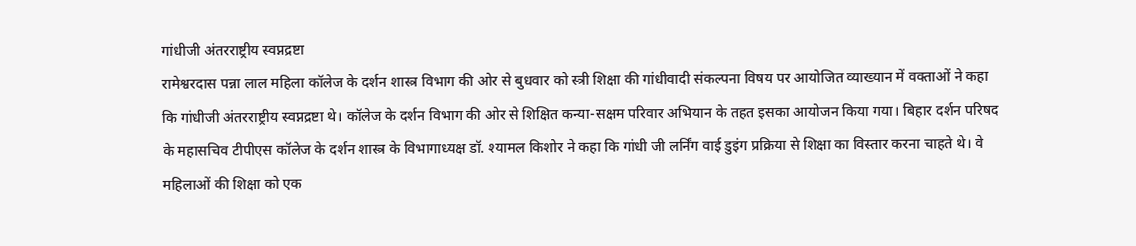गांधीजी अंतरराष्ट्रीय स्वप्नद्रष्टा
रामेश्वरदास पन्ना लाल महिला कॉलेज के दर्शन शास्त्र विभाग की ओर से बुधवार को स्त्री शिक्षा की गांधीवादी संकल्पना विषय पर आयोजित व्याख्यान में वक्ताओं ने कहा कि गांधीजी अंतरराष्ट्रीय स्वप्नद्रष्टा थे। कॉलेज के दर्शन विभाग की ओर से शिक्षित कन्या-सक्षम परिवार अभियान के तहत इसका आयोजन किया गया। बिहार दर्शन परिषद के महासचिव टीपीएस कॉलेज के दर्शन शास्त्र के विभागाध्यक्ष डॉ. श्यामल किशोर ने कहा कि गांधी जी लर्निंग वाई डुइंग प्रक्रिया से शिक्षा का विस्तार करना चाहते थे। वे महिलाओं की शिक्षा को एक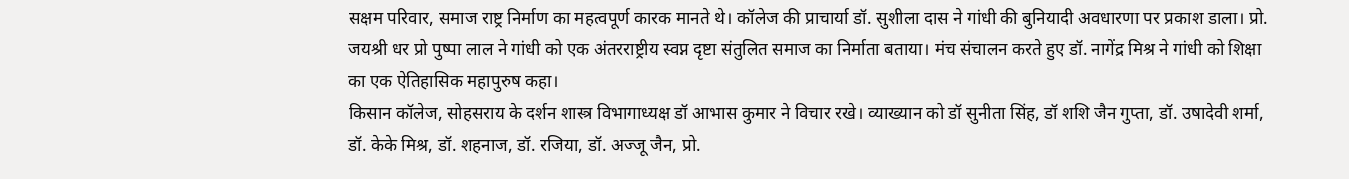सक्षम परिवार, समाज राष्ट्र निर्माण का महत्वपूर्ण कारक मानते थे। कॉलेज की प्राचार्या डॉ. सुशीला दास ने गांधी की बुनियादी अवधारणा पर प्रकाश डाला। प्रो. जयश्री धर प्रो पुष्पा लाल ने गांधी को एक अंतरराष्ट्रीय स्वप्न दृष्टा संतुलित समाज का निर्माता बताया। मंच संचालन करते हुए डॉ. नागेंद्र मिश्र ने गांधी को शिक्षा का एक ऐतिहासिक महापुरुष कहा।
किसान कॉलेज, सोहसराय के दर्शन शास्त्र विभागाध्यक्ष डॉ आभास कुमार ने विचार रखे। व्याख्यान को डॉ सुनीता सिंह, डॉ शशि जैन गुप्ता, डॉ. उषादेवी शर्मा, डॉ. केके मिश्र, डॉ. शहनाज, डॉ. रजिया, डॉ. अज्जू जैन, प्रो.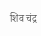शिव चंद्र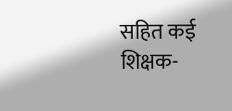सहित कई शिक्षक-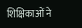शिक्षिकाओं ने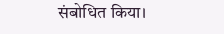संबोधित किया।